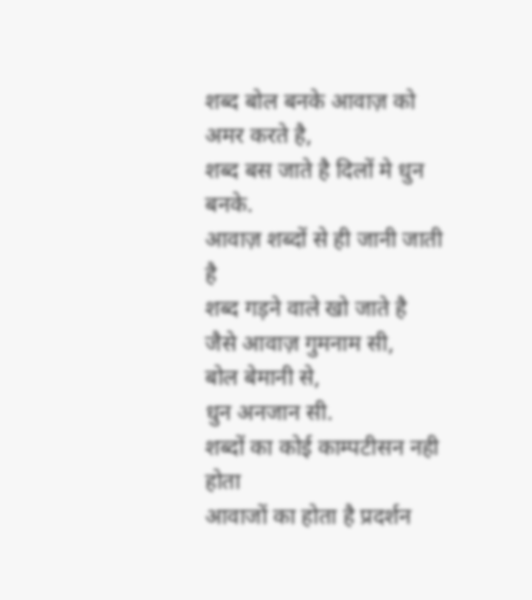शब्द बोल बनके आवाज़ को अमर करते है,
शब्द बस जाते है दिलों मे धुन बनके.
आवाज़ शब्दों से ही जानी जाती है
शब्द गड़ने वाले खो जाते है
जैसे आवाज़ गुमनाम सी,
बोल बेमानी से,
धुन अनजान सी.
शब्दों का कोई काम्पटीसन नही होता
आवाजों का होता है प्रदर्शन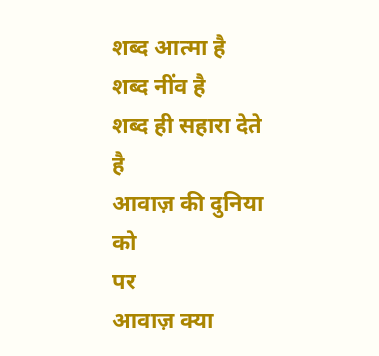शब्द आत्मा है
शब्द नींव है
शब्द ही सहारा देते है
आवाज़ की दुनिया को
पर
आवाज़ क्या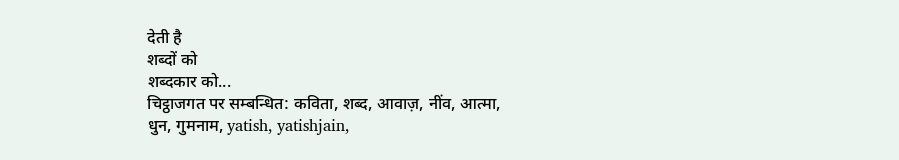देती है
शब्दों को
शब्दकार को...
चिट्ठाजगत पर सम्बन्धित: कविता, शब्द, आवाज़, नींव, आत्मा, धुन, गुमनाम, yatish, yatishjain,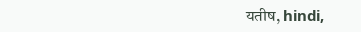यतीष, hindi,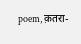poem, क़तरा-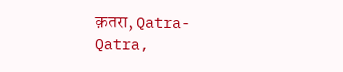क़तरा, Qatra-Qatra,